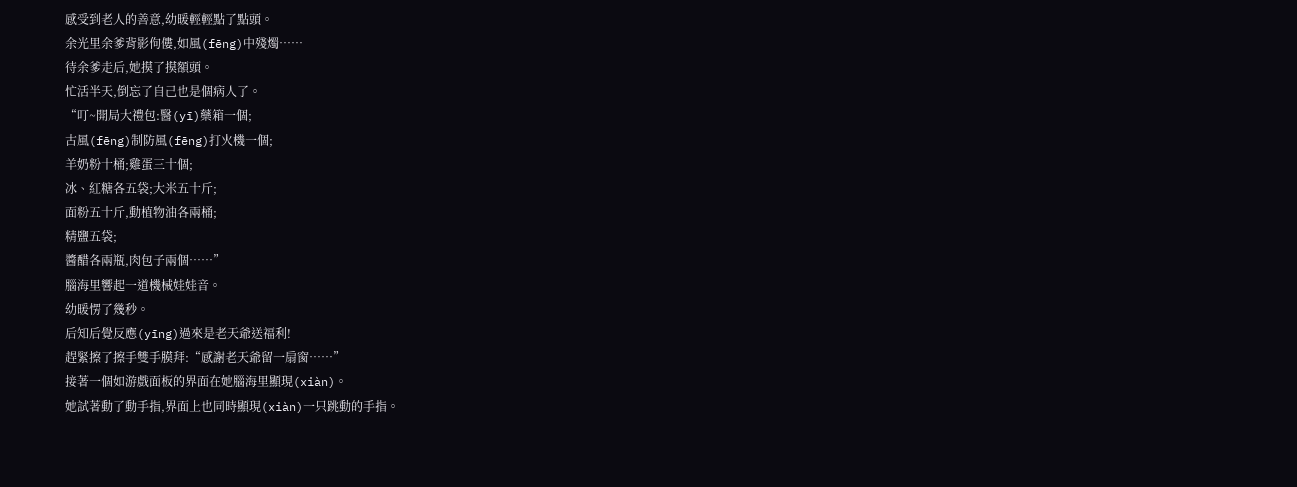感受到老人的善意,幼暖輕輕點了點頭。
余光里余爹背影佝僂,如風(fēng)中殘燭……
待余爹走后,她摸了摸額頭。
忙活半天,倒忘了自己也是個病人了。
“叮~開局大禮包:醫(yī)藥箱一個;
古風(fēng)制防風(fēng)打火機一個;
羊奶粉十桶;雞蛋三十個;
冰、紅糖各五袋;大米五十斤;
面粉五十斤,動植物油各兩桶;
精鹽五袋;
醬醋各兩瓶,肉包子兩個……”
腦海里響起一道機械娃娃音。
幼暖愣了幾秒。
后知后覺反應(yīng)過來是老天爺送福利!
趕緊擦了擦手雙手膜拜:“感謝老天爺留一扇窗……”
接著一個如游戲面板的界面在她腦海里顯現(xiàn)。
她試著動了動手指,界面上也同時顯現(xiàn)一只跳動的手指。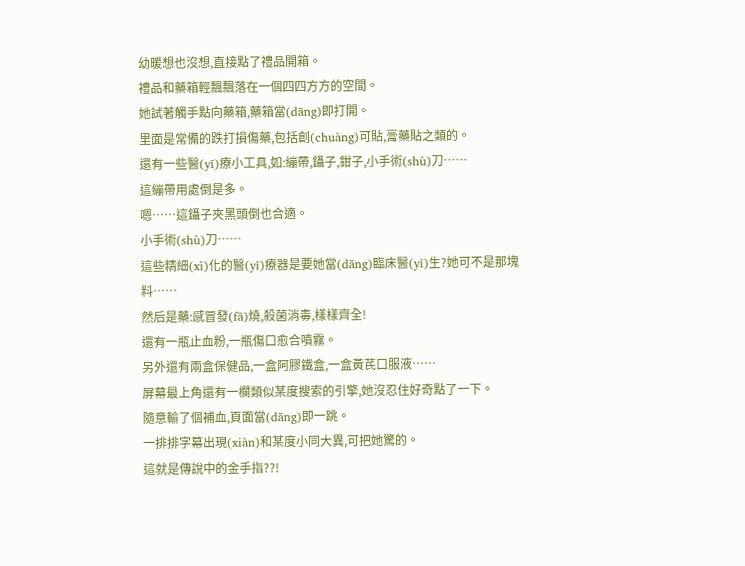幼暖想也沒想,直接點了禮品開箱。
禮品和藥箱輕飄飄落在一個四四方方的空間。
她試著觸手點向藥箱,藥箱當(dāng)即打開。
里面是常備的跌打損傷藥,包括創(chuàng)可貼,膏藥貼之類的。
還有一些醫(yī)療小工具,如:繃帶,鑷子,鉗子,小手術(shù)刀……
這繃帶用處倒是多。
嗯……這鑷子夾黑頭倒也合適。
小手術(shù)刀……
這些精細(xì)化的醫(yī)療器是要她當(dāng)臨床醫(yī)生?她可不是那塊料……
然后是藥:感冒發(fā)燒,殺菌消毒,樣樣齊全!
還有一瓶止血粉,一瓶傷口愈合噴霧。
另外還有兩盒保健品,一盒阿膠鐵盒,一盒黃芪口服液……
屏幕最上角還有一欄類似某度搜索的引擎,她沒忍住好奇點了一下。
隨意輸了個補血,頁面當(dāng)即一跳。
一排排字幕出現(xiàn)和某度小同大異,可把她驚的。
這就是傳說中的金手指??!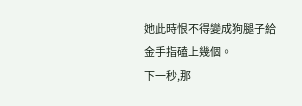她此時恨不得變成狗腿子給金手指磕上幾個。
下一秒,那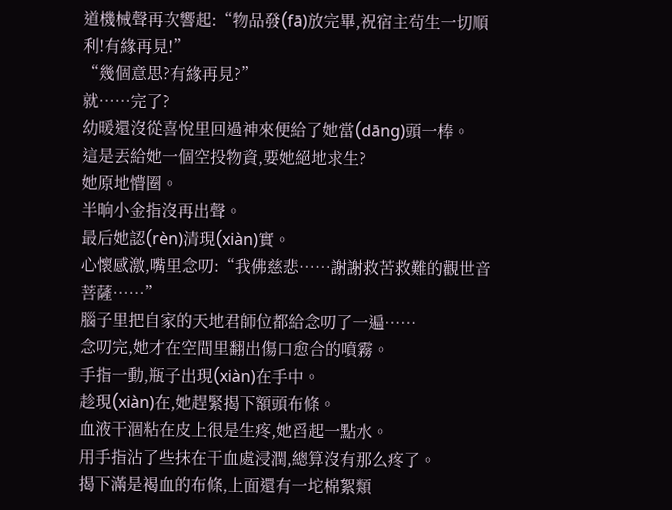道機械聲再次響起:“物品發(fā)放完畢,祝宿主茍生一切順利!有緣再見!”
“幾個意思?有緣再見?”
就……完了?
幼暖還沒從喜悅里回過神來便給了她當(dāng)頭一棒。
這是丟給她一個空投物資,要她絕地求生?
她原地懵圈。
半晌小金指沒再出聲。
最后她認(rèn)清現(xiàn)實。
心懷感激,嘴里念叨:“我佛慈悲……謝謝救苦救難的觀世音菩薩……”
腦子里把自家的天地君師位都給念叨了一遍……
念叨完,她才在空間里翻出傷口愈合的噴霧。
手指一動,瓶子出現(xiàn)在手中。
趁現(xiàn)在,她趕緊揭下額頭布條。
血液干涸粘在皮上很是生疼,她舀起一點水。
用手指沾了些抹在干血處浸潤,總算沒有那么疼了。
揭下滿是褐血的布條,上面還有一坨棉絮類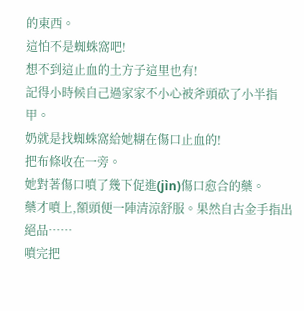的東西。
這怕不是蜘蛛窩吧!
想不到這止血的土方子這里也有!
記得小時候自己過家家不小心被斧頭砍了小半指甲。
奶就是找蜘蛛窩給她糊在傷口止血的!
把布條收在一旁。
她對著傷口噴了幾下促進(jìn)傷口愈合的藥。
藥才噴上,額頭便一陣清涼舒服。果然自古金手指出絕品……
噴完把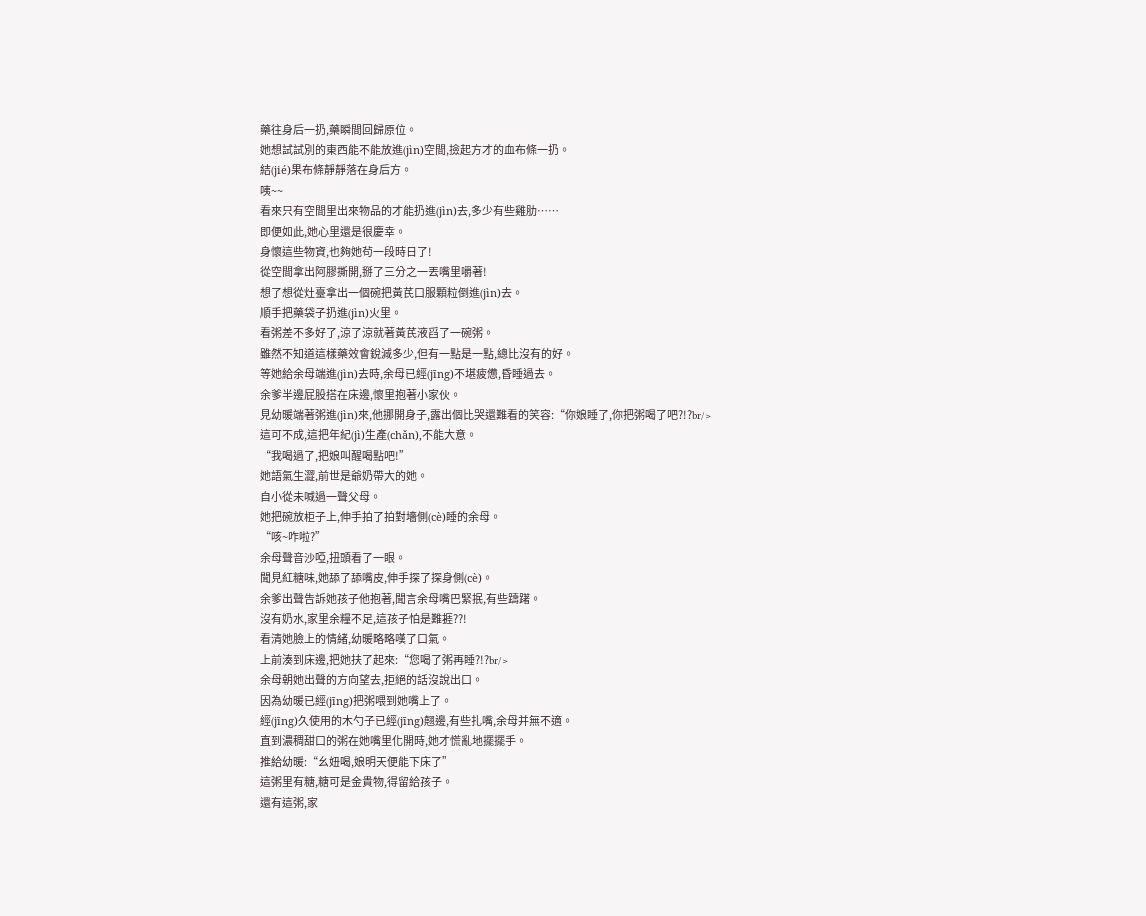藥往身后一扔,藥瞬間回歸原位。
她想試試別的東西能不能放進(jìn)空間,撿起方才的血布條一扔。
結(jié)果布條靜靜落在身后方。
咦~~
看來只有空間里出來物品的才能扔進(jìn)去,多少有些雞肋……
即便如此,她心里還是很慶幸。
身懷這些物資,也夠她茍一段時日了!
從空間拿出阿膠撕開,掰了三分之一丟嘴里嚼著!
想了想從灶臺拿出一個碗把黃芪口服顆粒倒進(jìn)去。
順手把藥袋子扔進(jìn)火里。
看粥差不多好了,涼了涼就著黃芪液舀了一碗粥。
雖然不知道這樣藥效會銳減多少,但有一點是一點,總比沒有的好。
等她給余母端進(jìn)去時,余母已經(jīng)不堪疲憊,昏睡過去。
余爹半邊屁股搭在床邊,懷里抱著小家伙。
見幼暖端著粥進(jìn)來,他挪開身子,露出個比哭還難看的笑容:“你娘睡了,你把粥喝了吧?!?br/>
這可不成,這把年紀(jì)生產(chǎn),不能大意。
“我喝過了,把娘叫醒喝點吧!”
她語氣生澀,前世是爺奶帶大的她。
自小從未喊過一聲父母。
她把碗放柜子上,伸手拍了拍對墻側(cè)睡的余母。
“咳~咋啦?”
余母聲音沙啞,扭頭看了一眼。
聞見紅糖味,她舔了舔嘴皮,伸手探了探身側(cè)。
余爹出聲告訴她孩子他抱著,聞言余母嘴巴緊抿,有些躊躇。
沒有奶水,家里余糧不足,這孩子怕是難捱??!
看清她臉上的情緒,幼暖略略嘆了口氣。
上前湊到床邊,把她扶了起來:“您喝了粥再睡?!?br/>
余母朝她出聲的方向望去,拒絕的話沒說出口。
因為幼暖已經(jīng)把粥喂到她嘴上了。
經(jīng)久使用的木勺子已經(jīng)翹邊,有些扎嘴,余母并無不適。
直到濃稠甜口的粥在她嘴里化開時,她才慌亂地擺擺手。
推給幼暖:“幺妞喝,娘明天便能下床了”
這粥里有糖,糖可是金貴物,得留給孩子。
還有這粥,家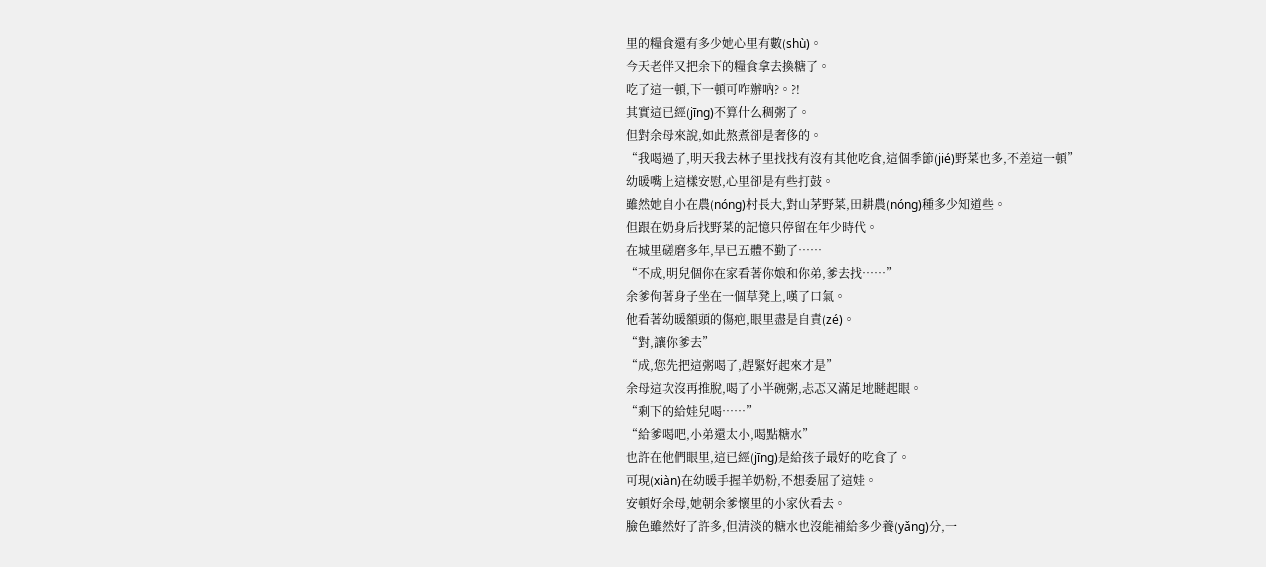里的糧食還有多少她心里有數(shù)。
今天老伴又把余下的糧食拿去換糖了。
吃了這一頓,下一頓可咋辦吶?。?!
其實這已經(jīng)不算什么稠粥了。
但對余母來說,如此熬煮卻是奢侈的。
“我喝過了,明天我去林子里找找有沒有其他吃食,這個季節(jié)野菜也多,不差這一頓”
幼暖嘴上這樣安慰,心里卻是有些打鼓。
雖然她自小在農(nóng)村長大,對山茅野菜,田耕農(nóng)種多少知道些。
但跟在奶身后找野菜的記憶只停留在年少時代。
在城里磋磨多年,早已五體不勤了……
“不成,明兒個你在家看著你娘和你弟,爹去找……”
余爹佝著身子坐在一個草凳上,嘆了口氣。
他看著幼暖額頭的傷疤,眼里盡是自責(zé)。
“對,讓你爹去”
“成,您先把這粥喝了,趕緊好起來才是”
余母這次沒再推脫,喝了小半碗粥,忐忑又滿足地瞇起眼。
“剩下的給娃兒喝……”
“給爹喝吧,小弟還太小,喝點糖水”
也許在他們眼里,這已經(jīng)是給孩子最好的吃食了。
可現(xiàn)在幼暖手握羊奶粉,不想委屈了這娃。
安頓好余母,她朝余爹懷里的小家伙看去。
臉色雖然好了許多,但清淡的糖水也沒能補給多少養(yǎng)分,一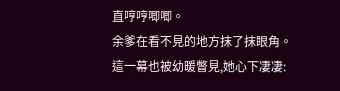直哼哼唧唧。
余爹在看不見的地方抹了抹眼角。
這一幕也被幼暖瞥見,她心下凄凄: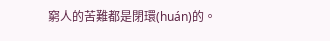窮人的苦難都是閉環(huán)的。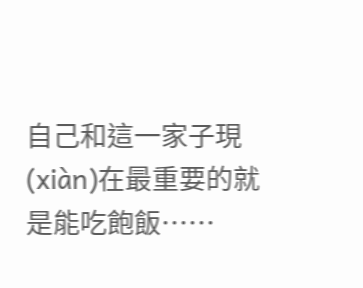自己和這一家子現(xiàn)在最重要的就是能吃飽飯……